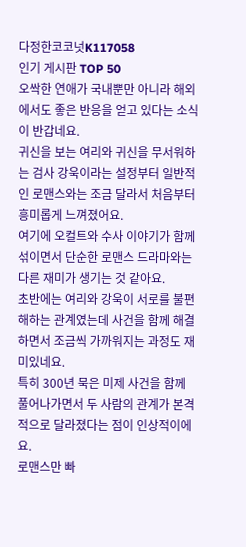다정한코코넛K117058
인기 게시판 TOP 50
오싹한 연애가 국내뿐만 아니라 해외에서도 좋은 반응을 얻고 있다는 소식이 반갑네요.
귀신을 보는 여리와 귀신을 무서워하는 검사 강욱이라는 설정부터 일반적인 로맨스와는 조금 달라서 처음부터 흥미롭게 느껴졌어요.
여기에 오컬트와 수사 이야기가 함께 섞이면서 단순한 로맨스 드라마와는 다른 재미가 생기는 것 같아요.
초반에는 여리와 강욱이 서로를 불편해하는 관계였는데 사건을 함께 해결하면서 조금씩 가까워지는 과정도 재미있네요.
특히 300년 묵은 미제 사건을 함께 풀어나가면서 두 사람의 관계가 본격적으로 달라졌다는 점이 인상적이에요.
로맨스만 빠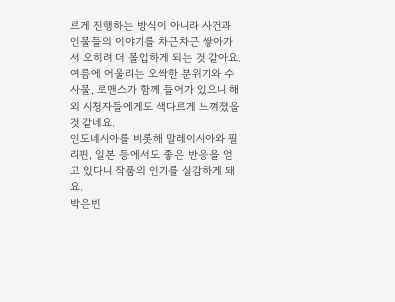르게 진행하는 방식이 아니라 사건과 인물들의 이야기를 차근차근 쌓아가서 오히려 더 몰입하게 되는 것 같아요.
여름에 어울리는 오싹한 분위기와 수사물, 로맨스가 함께 들어가 있으니 해외 시청자들에게도 색다르게 느껴졌을 것 같네요.
인도네시아를 비롯해 말레이시아와 필리핀, 일본 등에서도 좋은 반응을 얻고 있다니 작품의 인기를 실감하게 돼요.
박은빈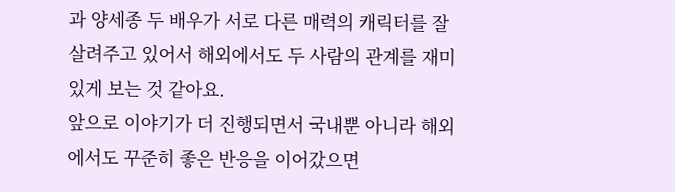과 양세종 두 배우가 서로 다른 매력의 캐릭터를 잘 살려주고 있어서 해외에서도 두 사람의 관계를 재미있게 보는 것 같아요.
앞으로 이야기가 더 진행되면서 국내뿐 아니라 해외에서도 꾸준히 좋은 반응을 이어갔으면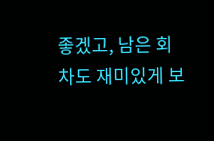좋겠고, 남은 회차도 재미있게 보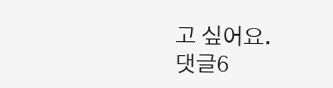고 싶어요.
댓글6